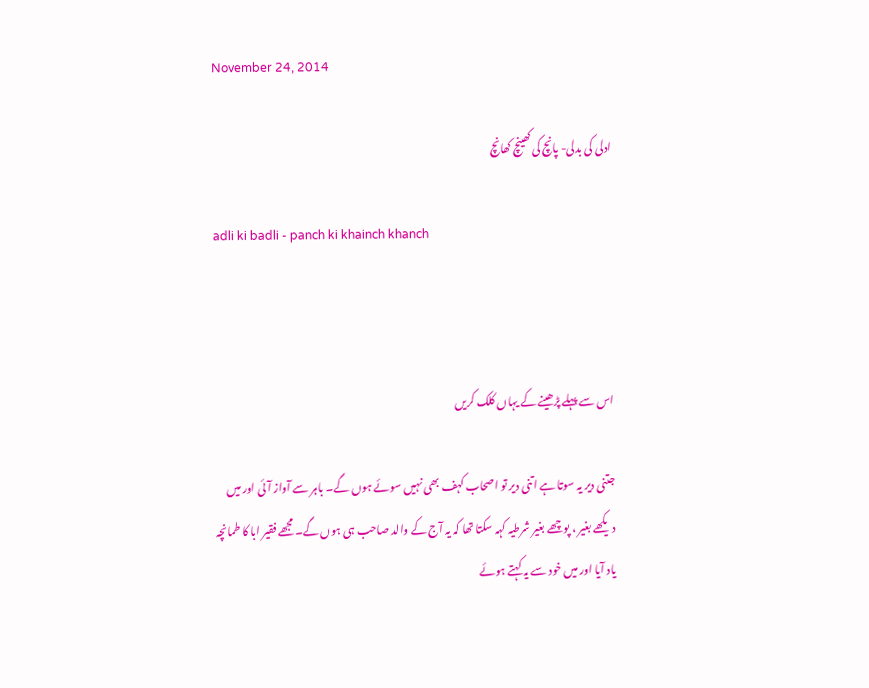November 24, 2014

ادلی کی بدلی- پانچ کی کھینچ کھانچ

adli ki badli - panch ki khainch khanch



اس سے پہلے پڑھینے کے یہاں کلک کریں

جتنی دیر یہ سوتا ہے اتنی دیر تو اصحاب کہف بھی نہیں سوئے ہوں گے۔ باہر سے آواز آئی اور میں دیکھے بغیر ، پوچھے بغیر شرطیہ کہہ سکتا تھا کہ یہ آج کے والد صاحب ہی ہوں گے۔ مجھے فقیر ابا کا طمانچہ یاد آیا اور میں خود سے یہ کہتے ہوئے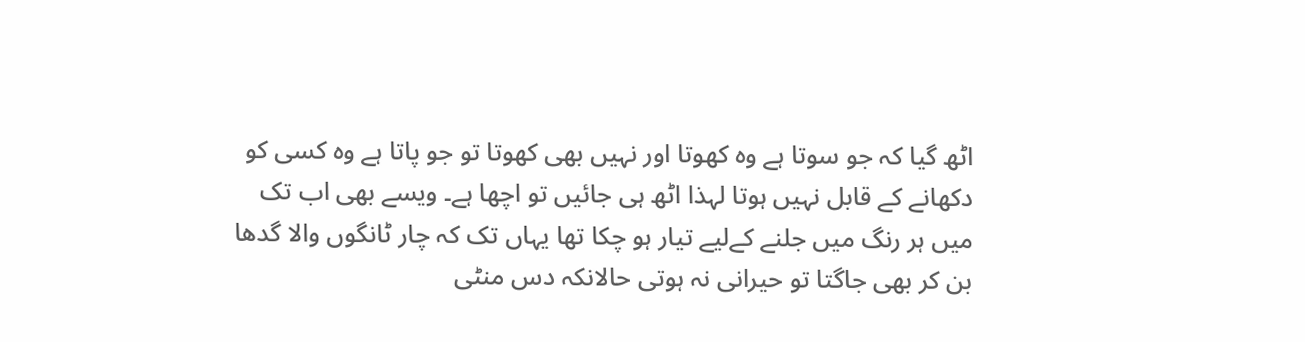اٹھ گیا کہ جو سوتا ہے وہ کھوتا اور نہیں بھی کھوتا تو جو پاتا ہے وہ کسی کو دکھانے کے قابل نہیں ہوتا لہذا اٹھ ہی جائیں تو اچھا ہے۔ ویسے بھی اب تک میں ہر رنگ میں جلنے کےلیے تیار ہو چکا تھا یہاں تک کہ چار ٹانگوں والا گدھا بن کر بھی جاگتا تو حیرانی نہ ہوتی حالانکہ دس منٹی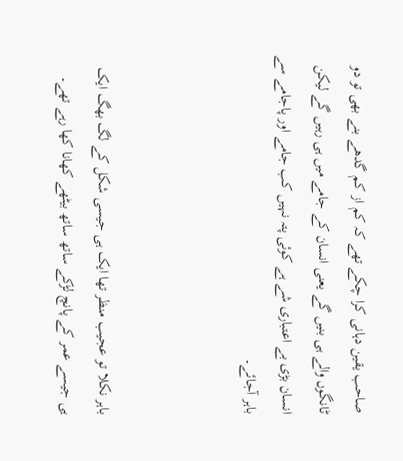صاحب یقین دہانی کرا چکے تھے کہ کم از کم گدھے بنے بھی تو دو ٹانگوں والے ہی بنیں گے یعنی انسان کے جامے میں ہی رہیں گے لیکن انسان بڑی بے اعتباری شے ہے کوئی پتہ نہیں کب جامے اور پاجامے سے باہر آجائے۔



باہر نکلا تو عجیب منظر تھا ایک ہی جیسی شکل کے لگ بھگ ایک ہی جیسے عمر کے پانچ لڑکے ساتھ ساتھ بیٹھے کھانا کھا رہے تھے۔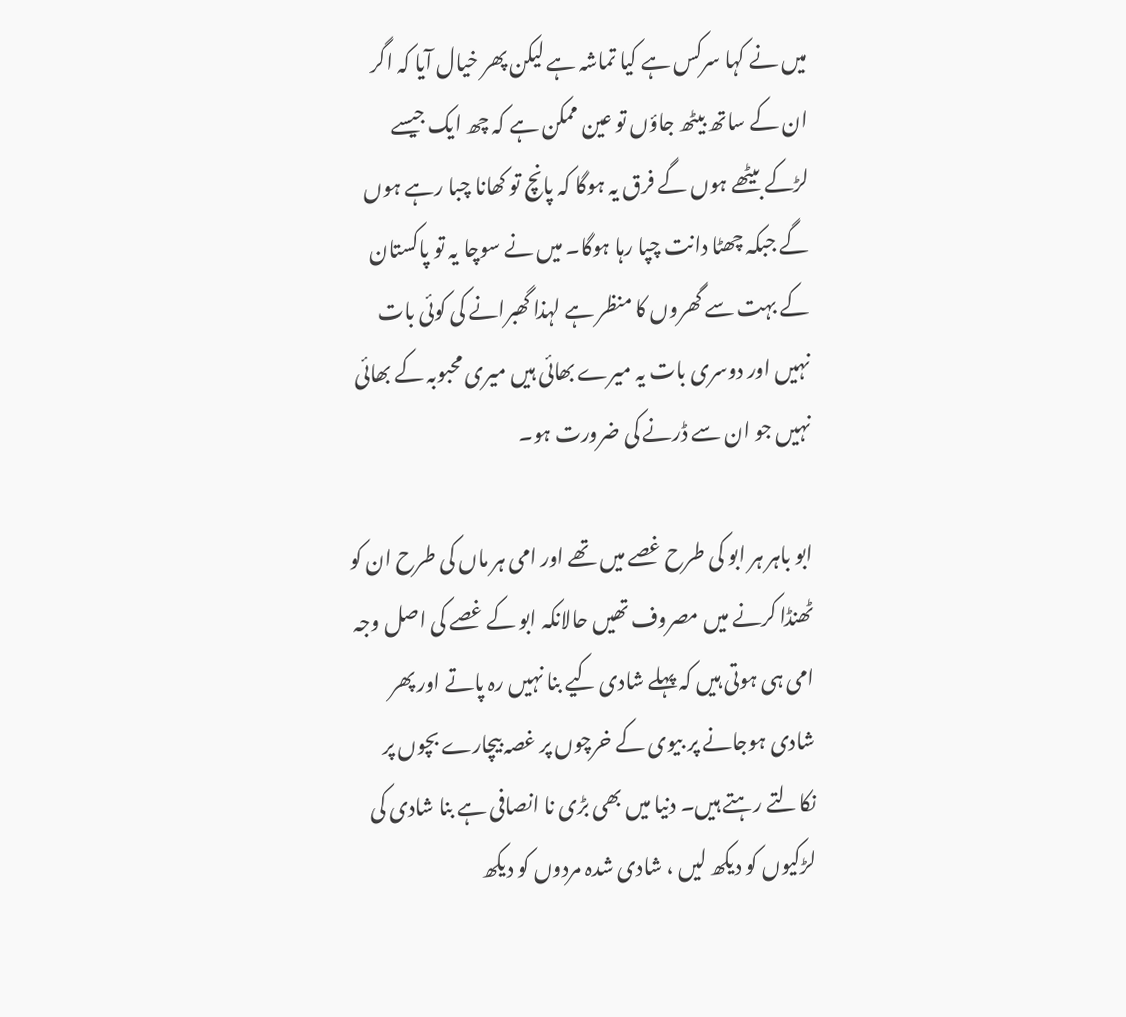میں نے کہا سرکس ہے کیا تماشہ ہے لیکن پھر خیال آیا کہ اگر ان کے ساتھ بیٹھ جاؤں تو عین ممکن ہے کہ چھ ایک جیسے لڑکے بیٹھے ہوں گے فرق یہ ہوگا کہ پانچ تو کھانا چبا رہے ہوں گے جبکہ چھٹا دانت چپا رہا ہوگا۔ میں نے سوچا یہ تو پاکستان کے بہت سے گھروں کا منظر ہے لہذا گھبرانے کی کوئی بات نہیں اور دوسری بات یہ میرے بھائی ہیں میری محبوبہ کے بھائی نہیں جو ان سے ڈرنے کی ضرورت ہو۔

ابو باہر ہر ابو کی طرح غصے میں تھے اور امی ہر ماں کی طرح ان کو ٹھنڈا کرنے میں مصروف تھیں حالانکہ ابو کے غصے کی اصل وجہ امی ہی ہوتی ہیں کہ پہلے شادی کیے بنا نہیں رہ پاتے اور پھر شادی ہوجانے پر بیوی کے خرچوں پر غصہ بیچارے بچوں پر نکالتے رہتے ہیں۔ دنیا میں بھی بڑی نا انصافی ہے بنا شادی کی لڑکیوں کو دیکھ لیں ، شادی شدہ مردوں کو دیکھ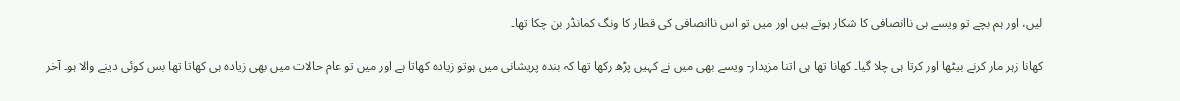لیں، اور ہم بچے تو ویسے ہی ناانصافی کا شکار ہوتے ہیں اور میں تو اس ناانصافی کی قطار کا ونگ کمانڈر بن چکا تھا۔

کھانا زہر مار کرنے بیٹھا اور کرتا ہی چلا گیا۔ کھانا تھا ہی اتنا مزیدار- ویسے بھی میں نے کہیں پڑھ رکھا تھا کہ بندہ پریشانی میں ہوتو زیادہ کھاتا ہے اور میں تو عام حالات میں بھی زیادہ ہی کھاتا تھا بس کوئی دینے والا ہو۔ آخر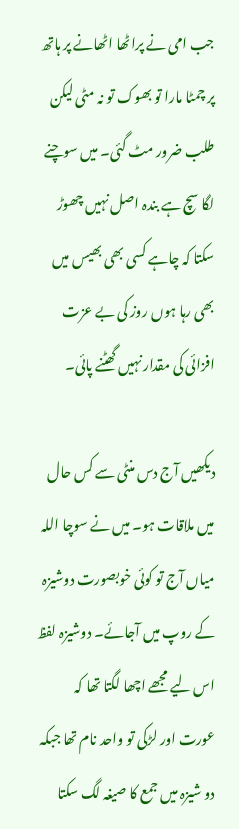جب امی نے پراٹھا اٹھانے پر ہاتھ پر چمٹا مارا تو بھوک تو نہ مٹی لیکن طلب ضرور مٹ گئی۔ میں سوچنے لگا سچ ہے بندہ اصل نہیں چھوڑ سکتا کہ چاہے کسی بھی بھیس میں بھی رہا ہوں روز کی بے عزت افزائی کی مقدار نہیں گھٹنے پائی۔

دیکھیں آج دس منٹی سے کس حال میں ملاقات ہو۔ میں نے سوچا اللہ میاں آج تو کوئی خوبصورت دوشیزہ کے روپ میں آجائے۔ دوشیزہ لفظ اس لیے مجھے اچھا لگتا تھا کہ عورت اور لڑکی تو واحد نام تھا جبکہ دو شیزہ میں جمع کا صیغہ لگ سکتا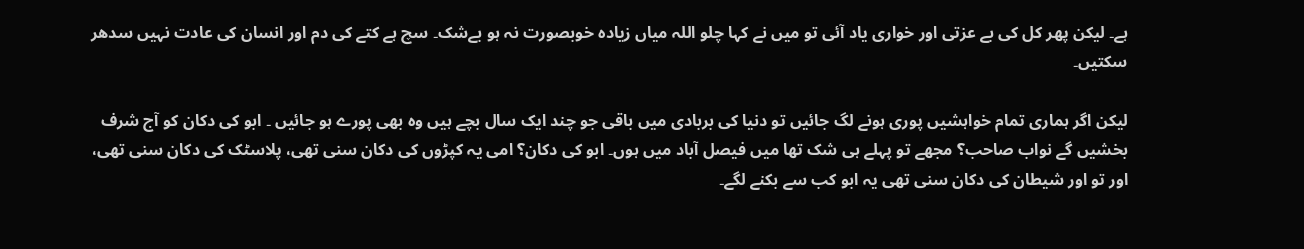ہے۔ لیکن پھر کل کی بے عزتی اور خواری یاد آئی تو میں نے کہا چلو اللہ میاں زیادہ خوبصورت نہ ہو بےشک۔ سچ ہے کتے کی دم اور انسان کی عادت نہیں سدھر سکتیں۔

لیکن اگر ہماری تمام خواہشیں پوری ہونے لگ جائیں تو دنیا کی بربادی میں باقی جو چند ایک سال بچے ہیں وہ بھی پورے ہو جائیں ۔ ابو کی دکان کو آج شرف بخشیں گے نواب صاحب؟ مجھے تو پہلے ہی شک تھا میں فیصل آباد میں ہوں۔ ابو کی دکان؟ امی یہ کپڑوں کی دکان سنی تھی، پلاسٹک کی دکان سنی تھی، اور تو اور شیطان کی دکان سنی تھی یہ ابو کب سے بکنے لگے۔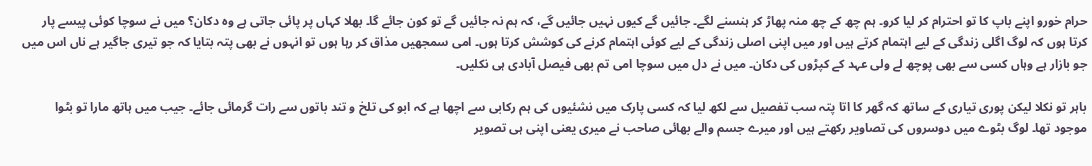حرام خورو اپنے باپ کا تو احترام کر لیا کرو۔ ہم چھ کے چھ منہ پھاڑ کر ہنسنے لگے۔ جائیں گے کیوں نہیں جائیں گے، کہ ہم نہ جائیں گے تو کون جائے گا۔ بھلا کہاں پر پائی جاتی ہے وہ دکان؟ میں نے سوچا کوئی پیسے پار کرتا ہوں کہ لوگ اگلی زندگی کے لیے اہتمام کرتے ہیں اور میں اپنی اصلی زندگی کے لیے کوئی اہتمام کرنے کی کوشش کرتا ہوں۔ امی سمجھیں مذاق کر رہا ہوں تو انہوں نے بھی پتہ بتایا کہ جو تیری جاگیر ہے ناں اس میں جو بازار ہے وہاں کسی سے بھی پوچھ لے ولی عہد کے کپڑوں کی دکان۔ میں نے دل میں سوچا امی تم بھی فیصل آبادی ہی نکلیں۔

باہر تو نکلا لیکن پوری تیاری کے ساتھ کہ گھر کا اتا پتہ سب تفصیل سے لکھ لیا کہ کسی پارک میں نشئیوں کی ہم رکابی سے اچھا ہے کہ ابو کی تلخ و تند باتوں سے رات گرمائی جائے۔ جیب میں ہاتھ مارا تو بٹوا موجود تھا۔ لوگ بٹوے میں دوسروں کی تصاویر رکھتے ہیں اور میرے جسم والے بھائی صاحب نے میری یعنی اپنی ہی تصویر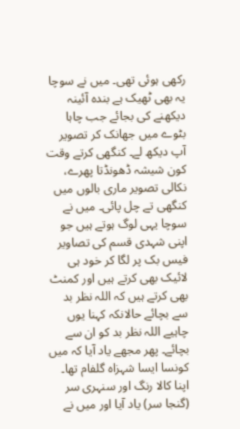رکھی ہوئی تھی۔ میں نے سوچا یہ بھی ٹھیک ہے بندہ آئینہ دیکھنے کی بجائے جب چاہا بٹوے میں جھانک کر تصویر آپ دیکھ لے۔ کنگھی کرتے وقت کون شیشہ ڈھونڈتا پھرے، نکالی تصویر ماری بالوں میں کنگھی تے چل پائی۔ میں نے سوچا یہی لوگ ہوتے ہیں جو اپنی شہدی قسم کی تصاویر فیس بک پر لگا کر خود ہی لائیک بھی کرتے ہیں اور کمنٹ بھی کرتے ہیں کہ اللہ نظر بد سے بچائے حالانکہ کہنا یوں چاہیے اللہ نظر بد کو ان سے بچائے۔ پھر مجھے یاد آیا کہ میں کونسا ایسا شہزاہ گلفام تھا۔ اپنا کالا رنگ اور سنہری سر (گنجا سر) یاد آیا اور میں نے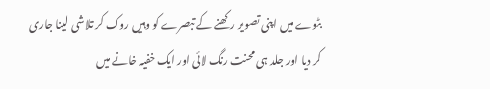بٹوے میں اپنی تصویر رکھنے کے تبصرے کو وہیں روک کر تلاشی لینا جاری کر دیا اور جلد ہی محنت رنگ لائی اور ایک خفیہ خانے میں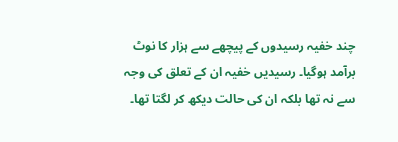چند خفیہ رسیدوں کے پیچھے سے ہزار کا نوٹ برآمد ہوگیا۔ رسیدیں خفیہ ان کے تعلق کی وجہ سے نہ تھا بلکہ ان کی حالت دیکھ کر لگتا تھا۔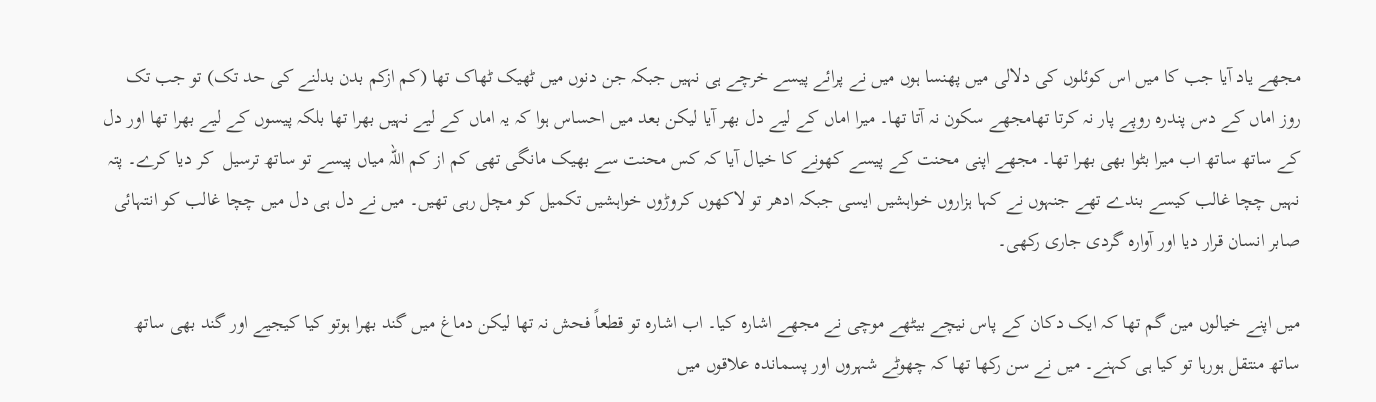مجھے یاد آیا جب کا میں اس کوئلوں کی دلالی میں پھنسا ہوں میں نے پرائے پیسے خرچے ہی نہیں جبکہ جن دنوں میں ٹھیک ٹھاک تھا (کم ازکم بدن بدلنے کی حد تک) تو جب تک روز اماں کے دس پندرہ روپے پار نہ کرتا تھامجھے سکون نہ آتا تھا۔ میرا اماں کے لیے دل بھر آیا لیکن بعد میں احساس ہوا کہ یہ اماں کے لیے نہیں بھرا تھا بلکہ پیسوں کے لیے بھرا تھا اور دل کے ساتھ ساتھ اب میرا بٹوا بھی بھرا تھا۔ مجھے اپنی محنت کے پیسے کھونے کا خیال آیا کہ کس محنت سے بھیک مانگی تھی کم از کم اللہ میاں پیسے تو ساتھ ترسیل  کر دیا کرے۔ پتہ نہیں چچا غالب کیسے بندے تھے جنہوں نے کہا ہزاروں خواہشیں ایسی جبکہ ادھر تو لاکھوں کروڑوں خواہشیں تکمیل کو مچل رہی تھیں۔ میں نے دل ہی دل میں چچا غالب کو انتہائی صابر انسان قرار دیا اور آوارہ گردی جاری رکھی۔

میں اپنے خیالوں مین گم تھا کہ ایک دکان کے پاس نیچے بیٹھے موچی نے مجھے اشارہ کیا۔ اب اشارہ تو قطعاً فحش نہ تھا لیکن دماغ میں گند بھرا ہوتو کیا کیجیے اور گند بھی ساتھ ساتھ منتقل ہورہا تو کیا ہی کہنے۔ میں نے سن رکھا تھا کہ چھوٹے شہروں اور پسماندہ علاقوں میں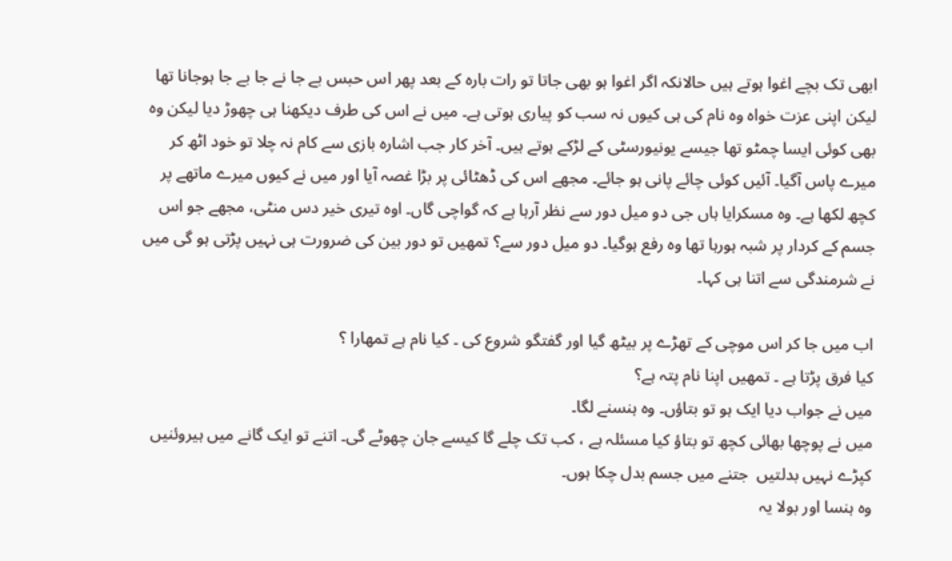ابھی تک بچے اغوا ہوتے ہیں حالانکہ اگر اغوا ہو بھی جاتا تو رات بارہ کے بعد پھر اس حبس بے جا نے جا بے جا ہوجانا تھا لیکن اپنی عزت خواہ وہ نام کی ہی کیوں نہ سب کو پیاری ہوتی ہے۔ میں نے اس کی طرف دیکھنا ہی چھوڑ دیا لیکن وہ بھی کوئی ایسا چمٹو تھا جیسے یونیورسٹی کے لڑکے ہوتے ہیں۔ آخر کار جب اشارہ بازی سے کام نہ چلا تو خود اٹھ کر میرے پاس آگیا۔ آئیں کوئی چائے پانی ہو جائے۔ مجھے اس کی ڈھٹائی پر بڑا غصہ آیا اور میں نے کیوں میرے ماتھے پر کچھ لکھا ہے۔ وہ مسکرایا ہاں جی دو میل دور سے نظر آرہا ہے کہ گواچی گاں۔ اوہ تیری خیر دس منٹی، مجھے جو اس جسم کے کردار پر شبہ ہورہا تھا وہ رفع ہوگیا۔ دو میل دور سے؟ تمھیں تو دور بین کی ضرورت ہی نہیں پڑتی ہو گی میں نے شرمندگی سے اتنا ہی کہا۔

اب میں جا کر اس موچی کے تھڑے پر بیٹھ گیا اور گفتگو شروع کی ۔ کیا نام ہے تمھارا ؟
کیا فرق پڑتا ہے ۔ تمھیں اپنا نام پتہ ہے؟
میں نے جواب دیا ایک ہو تو بتاؤں۔ وہ ہنسنے لگا۔
میں نے پوچھا بھائی کچھ تو بتاؤ کیا مسئلہ ہے ، کب تک چلے گا کیسے جان چھوٹے گی۔ اتنے تو ایک گانے میں ہیروئنیں کپڑے نہیں بدلتیں  جتنے میں جسم بدل چکا ہوں۔
وہ ہنسا اور بولا یہ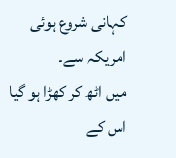کہانی شروع ہوئی امریکہ سے۔
میں اٹھ کر کھڑا ہو گیا اس کے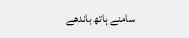سامنے ہاتھ باندھے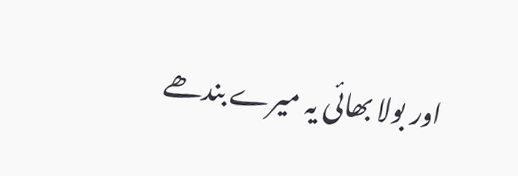اور بولا بھائی یہ میرے بندھے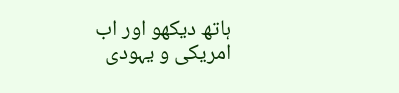ہاتھ دیکھو اور اب امریکی و یہودی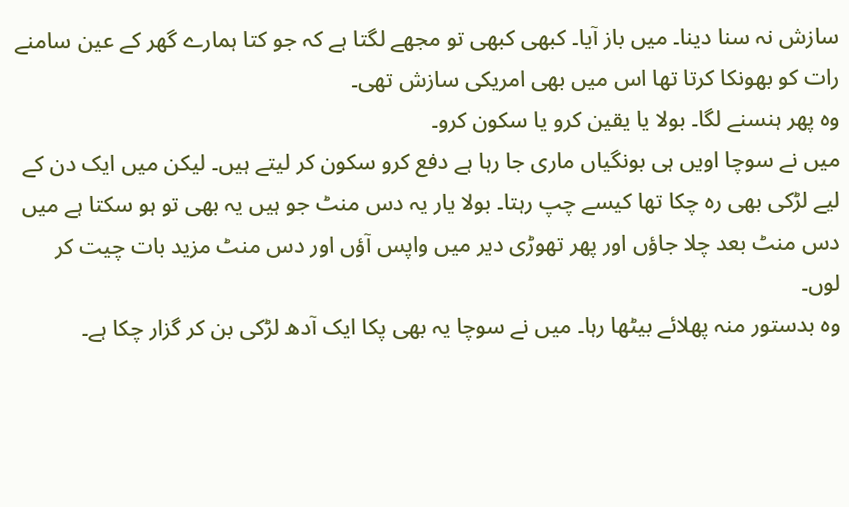سازش نہ سنا دینا۔ میں باز آیا۔ کبھی کبھی تو مجھے لگتا ہے کہ جو کتا ہمارے گھر کے عین سامنے رات کو بھونکا کرتا تھا اس میں بھی امریکی سازش تھی۔
وہ پھر ہنسنے لگا۔ بولا یا یقین کرو یا سکون کرو۔
میں نے سوچا اویں ہی بونگیاں ماری جا رہا ہے دفع کرو سکون کر لیتے ہیں۔ لیکن میں ایک دن کے لیے لڑکی بھی رہ چکا تھا کیسے چپ رہتا۔ بولا یار یہ دس منٹ جو ہیں یہ بھی تو ہو سکتا ہے میں دس منٹ بعد چلا جاؤں اور پھر تھوڑی دیر میں واپس آؤں اور دس منٹ مزید بات چیت کر لوں۔
وہ بدستور منہ پھلائے بیٹھا رہا۔ میں نے سوچا یہ بھی پکا ایک آدھ لڑکی بن کر گزار چکا ہے۔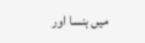میں ہنسا اور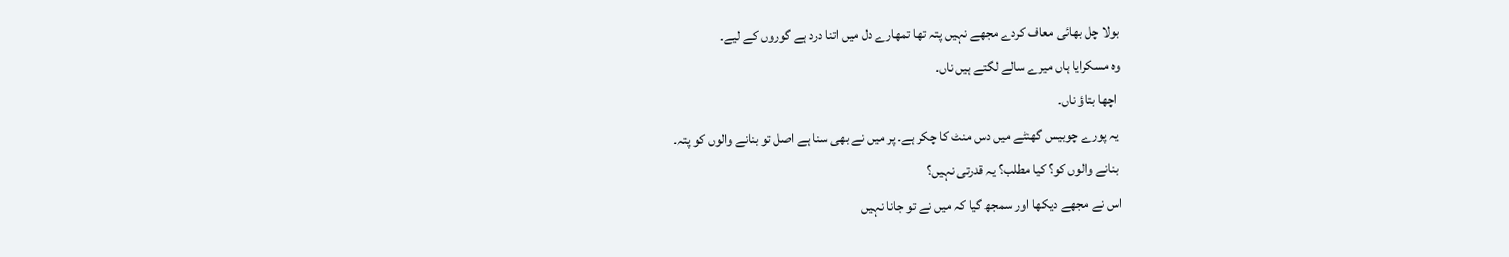بولا چل بھائی معاف کردے مجھے نہیں پتہ تھا تمھارے دل میں اتنا درد ہے گوروں کے لیے۔
وہ مسکرایا ہاں میرے سالے لگتے ہیں ناں۔
 اچھا بتاؤ ناں۔
 یہ پورے چوبیس گھنٹے میں دس منٹ کا چکر ہے۔ پر میں نے بھی سنا ہے اصل تو بنانے والوں کو پتہ۔
 بنانے والوں کو؟ کیا مطلب؟ یہ قدرتی نہیں؟
اس نے مجھے دیکھا اور سمجھ گیا کہ میں نے تو جانا نہیں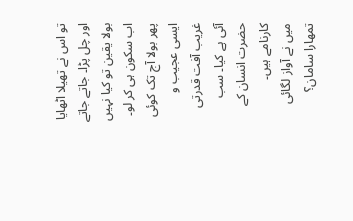تو اس نے تھیلا اٹھایا اور چل پڑا۔ جاتے جاتے بولا یقین تو کیا نہیں اب سکون ہی کر لو۔ پھر بولا آج تک کوئی ایسی عجیب و غریب آفت قدرتی آئی ہے کیا۔ سب حضرت انسان کے کارنامے ہیں۔
میں نے آواز لگائی تمھارا سامان؟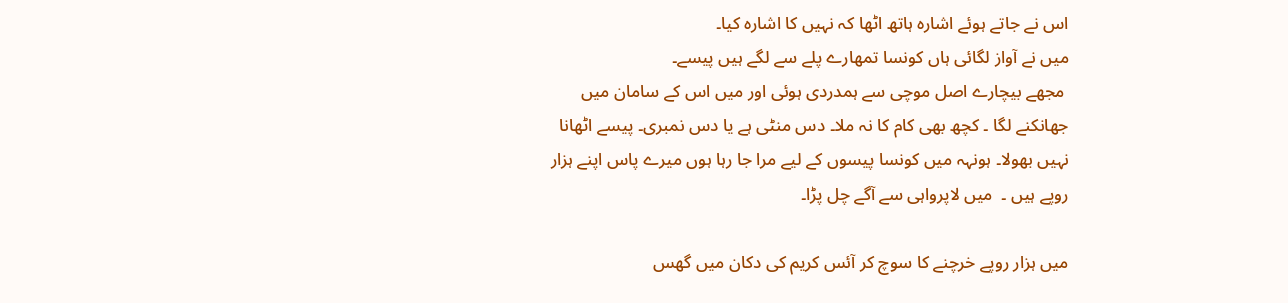اس نے جاتے ہوئے اشارہ ہاتھ اٹھا کہ نہیں کا اشارہ کیا۔
میں نے آواز لگائی ہاں کونسا تمھارے پلے سے لگے ہیں پیسے۔
 مجھے بیچارے اصل موچی سے ہمدردی ہوئی اور میں اس کے سامان میں جھانکنے لگا ۔ کچھ بھی کام کا نہ ملا۔ دس منٹی ہے یا دس نمبری۔ پیسے اٹھانا نہیں بھولا۔ ہونہہ میں کونسا پیسوں کے لیے مرا جا رہا ہوں میرے پاس اپنے ہزار روپے ہیں ۔  میں لاپرواہی سے آگے چل پڑا۔

میں ہزار روپے خرچنے کا سوچ کر آئس کریم کی دکان میں گھس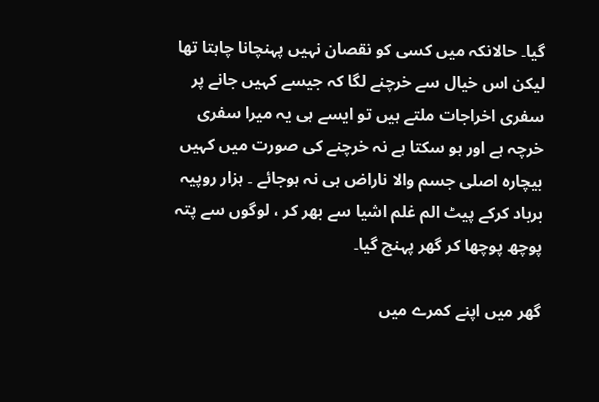گیا۔ حالانکہ میں کسی کو نقصان نہیں پہنچانا چاہتا تھا لیکن اس خیال سے خرچنے لگا کہ جیسے کہیں جانے پر سفری اخراجات ملتے ہیں تو ایسے ہی یہ میرا سفری خرچہ ہے اور ہو سکتا ہے نہ خرچنے کی صورت میں کہیں بیچارہ اصلی جسم والا ناراض ہی نہ ہوجائے ۔ ہزار روپیہ برباد کرکے پیٹ الم غلم اشیا سے بھر کر ، لوگوں سے پتہ پوچھ پوچھا کر گھر پہنچ گیا۔

گھر میں اپنے کمرے میں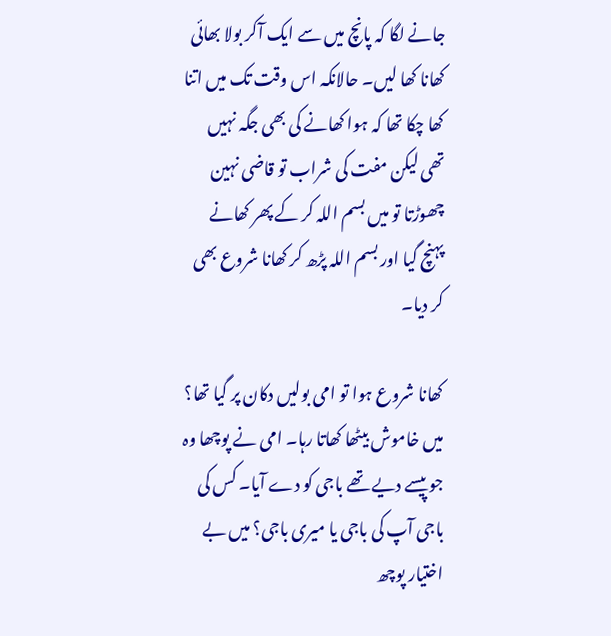جانے لگا کہ پانچ میں سے ایک آکر بولا بھائی کھانا کھا لیں۔ حالانکہ اس وقت تک میں اتنا کھا چکا تھا کہ ہوا کھانے کی بھی جگہ نہیں تھی لیکن مفت کی شراب تو قاضی نہین چھوڑتا تو میں بسم اللہ کر کے پھر کھانے پہنچ گیا اور بسم اللہ پڑھ کر کھانا شروع بھی کر دیا۔

کھانا شروع ہوا تو امی بولیں دکان پر گیا تھا؟ میں خاموش بیٹھا کھاتا رہا۔ امی نے پوچھا وہ جو پیسے دیے تھے باجی کو دے آیا۔ کس کی باجی آپ کی باجی یا میری باجی؟ میں بے اختیار پوچھ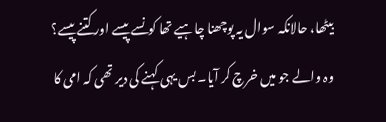بیٹھا، حالانکہ سوال یہ پوچھنا چاہیے تھا کونسے پیسے اور کتنے پیسے؟ وہ والے جو میں خرچ کر آیا۔ بس یہی کہنے کی دیر تھی کہ امی کا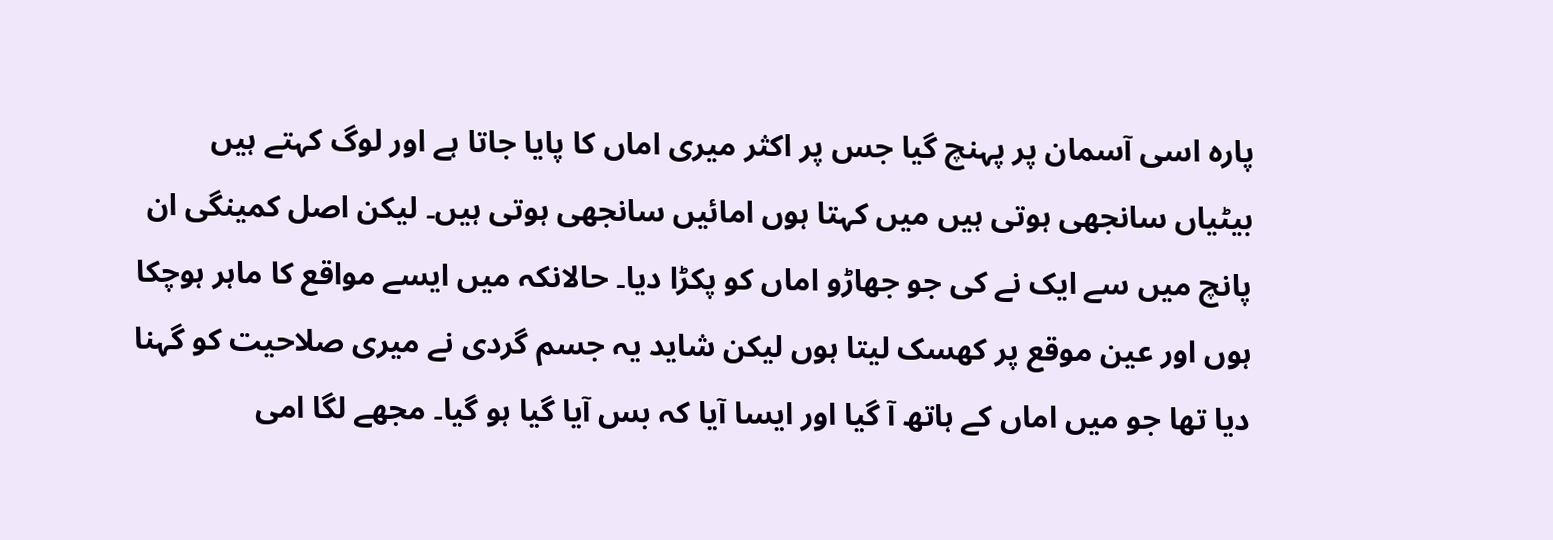پارہ اسی آسمان پر پہنچ گیا جس پر اکثر میری اماں کا پایا جاتا ہے اور لوگ کہتے ہیں بیٹیاں سانجھی ہوتی ہیں میں کہتا ہوں امائیں سانجھی ہوتی ہیں۔ لیکن اصل کمینگی ان پانچ میں سے ایک نے کی جو جھاڑو اماں کو پکڑا دیا۔ حالانکہ میں ایسے مواقع کا ماہر ہوچکا ہوں اور عین موقع پر کھسک لیتا ہوں لیکن شاید یہ جسم گردی نے میری صلاحیت کو گہنا دیا تھا جو میں اماں کے ہاتھ آ گیا اور ایسا آیا کہ بس آیا گیا ہو گیا۔ مجھے لگا امی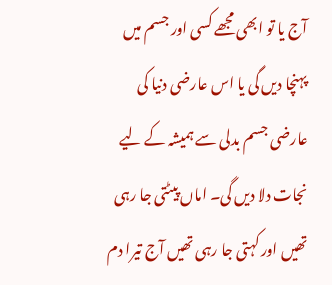آج یا تو ابھی مجھے کسی اور جسم میں پہنچا دیں گی یا اس عارضی دنیا کی عارضی جسم بدلی سے ہمیشہ کے لیے نجات دلا دیں گی۔ اماں پیٹتی جا رہی تھیں اور کہتی جا رہی تھیں آج تیرا دم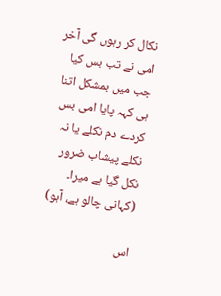نکال کر رہوں گی آخر امی نے تب بس کیا جب میں بمشکل اتنا ہی کہہ پایا امی بس کردے دم نکلے یا نہ نکلے پیشاب ضرور نکل گیا ہے میرا۔
(کہانی چالو ہے، آہو)

اس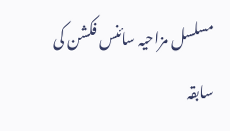مسلسل مزاحیہ سائنس فکشن کی سابقہ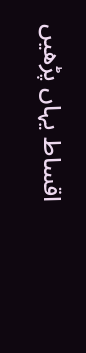اقساط یہاں پڑھیں